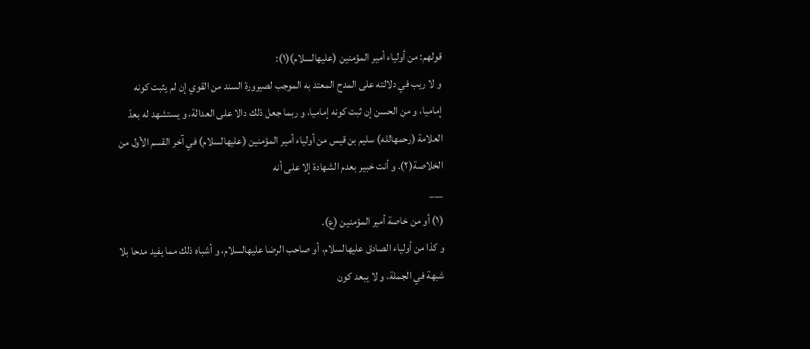قولهم: من أولياء أمير المؤمنين (عليهالسلام)(١):
و لا ريب في دلالته على المدح المعتد به الموجب لصيرورة السند من القوي إن لم يثبت كونه إماميا، و من الحسن إن ثبت كونه إماميا، و ربما جعل ذلك دالا على العدالة، و يستشهد له بعدّ العلامة (رحمهالله) سليم بن قيس من أولياء أمير المؤمنين (عليهالسلام) في آخر القسم الأول من الخلاصة(٢). و أنت خبير بعدم الشهادة إلا على أنه
___
(١) أو من خاصة أمير المؤمنين (ع).
و كذا من أولياء الصادق عليهالسلام، أو صاحب الرضا عليهالسلام، و أشباه ذلك مما يفيد مدحا بلا شبهة في الجملة، و لا يبعد كون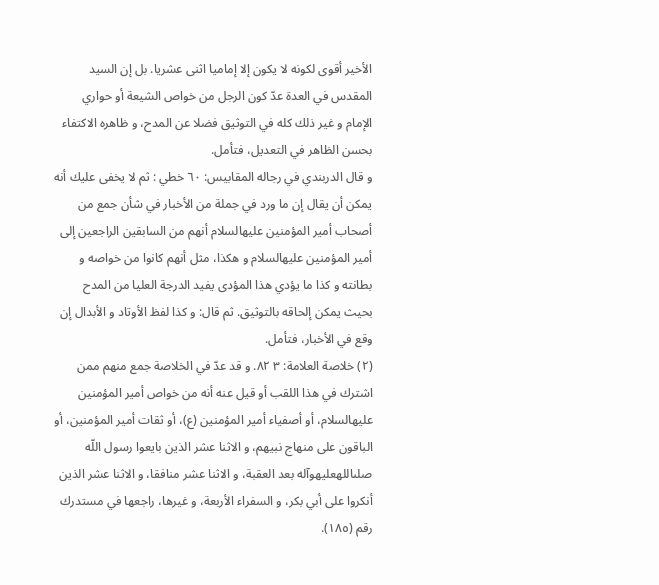الأخير أقوى لكونه لا يكون إلا إماميا اثنى عشريا. بل إن السيد المقدس في العدة عدّ كون الرجل من خواص الشيعة أو حواري الإمام و غير ذلك كله في التوثيق فضلا عن المدح، و ظاهره الاكتفاء بحسن الظاهر في التعديل، فتأمل.
و قال الدربندي في رجاله المقابيس: ٦٠ خطي : ثم لا يخفى عليك أنه يمكن أن يقال إن ما ورد في جملة من الأخبار في شأن جمع من أصحاب أمير المؤمنين عليهالسلام أنهم من السابقين الراجعين إلى أمير المؤمنين عليهالسلام و هكذا، مثل أنهم كانوا من خواصه و بطانته و كذا ما يؤدي هذا المؤدى يفيد الدرجة العليا من المدح بحيث يمكن إلحاقه بالتوثيق. ثم قال: و كذا لفظ الأوتاد و الأبدال إن وقع في الأخبار، فتأمل.
(٢) خلاصة العلامة: ٣ ٨٢. و قد عدّ في الخلاصة جمع منهم ممن اشترك في هذا اللقب أو قيل عنه أنه من خواص أمير المؤمنين عليهالسلام، أو أصفياء أمير المؤمنين (ع)، أو ثقات أمير المؤمنين، أو الباقون على منهاج نبيهم، و الاثنا عشر الذين بايعوا رسول اللّه صلىاللهعليهوآله بعد العقبة، و الاثنا عشر منافقا، و الاثنا عشر الذين أنكروا على أبي بكر، و السفراء الأربعة، و غيرها، راجعها في مستدرك رقم (١٨٥).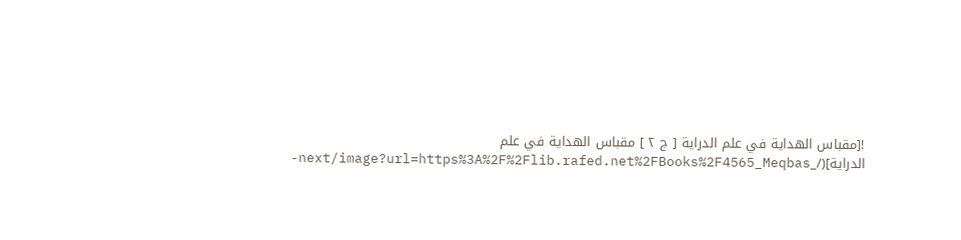![مقباس الهداية في علم الدراية [ ج ٢ ] مقباس الهداية في علم الدراية](/_next/image?url=https%3A%2F%2Flib.rafed.net%2FBooks%2F4565_Meqbas-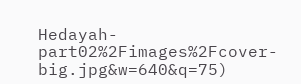Hedayah-part02%2Fimages%2Fcover-big.jpg&w=640&q=75)